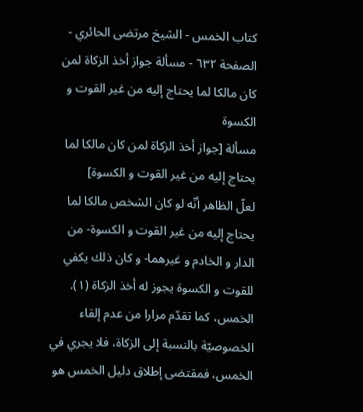كتاب الخمس - الشيخ مرتضى الحائري - الصفحة ٦٣٢ - مسألة جواز أخذ الزكاة لمن كان مالكا لما يحتاج إليه من غير القوت و الكسوة
مسألة [جواز أخذ الزكاة لمن كان مالكا لما يحتاج إليه من غير القوت و الكسوة]
لعلّ الظاهر أنّه لو كان الشخص مالكا لما يحتاج إليه من غير القوت و الكسوة- من الدار و الخادم و غيرهما- و كان ذلك يكفي للقوت و الكسوة يجوز له أخذ الزكاة (١).
الخمس، كما تقدّم مرارا من عدم إلقاء الخصوصيّة بالنسبة إلى الزكاة، فلا يجري في الخمس، فمقتضى إطلاق دليل الخمس هو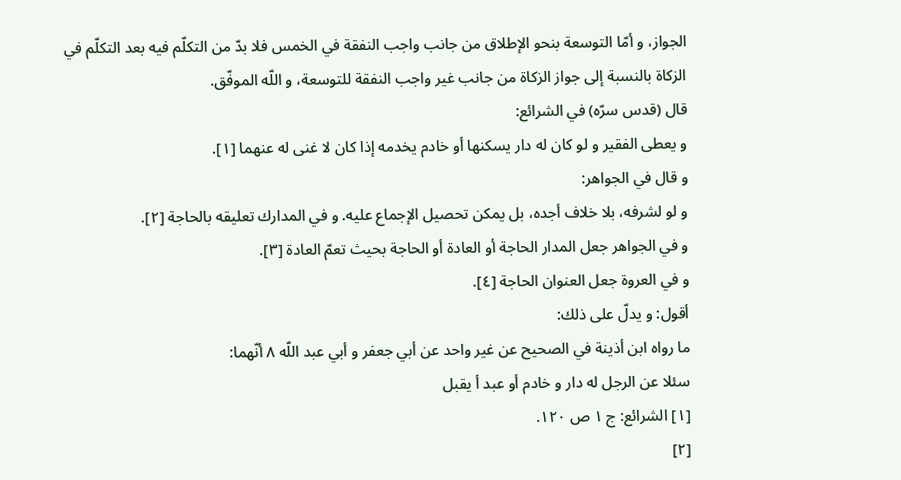الجواز، و أمّا التوسعة بنحو الإطلاق من جانب واجب النفقة في الخمس فلا بدّ من التكلّم فيه بعد التكلّم في الزكاة بالنسبة إلى جواز الزكاة من جانب غير واجب النفقة للتوسعة، و اللّه الموفّق.
قال (قدس سرّه) في الشرائع:
و يعطى الفقير و لو كان له دار يسكنها أو خادم يخدمه إذا كان لا غنى له عنهما [١].
و قال في الجواهر:
و لو لشرفه، بلا خلاف أجده، بل يمكن تحصيل الإجماع عليه. و في المدارك تعليقه بالحاجة [٢].
و في الجواهر جعل المدار الحاجة أو العادة أو الحاجة بحيث تعمّ العادة [٣].
و في العروة جعل العنوان الحاجة [٤].
أقول: و يدلّ على ذلك:
ما رواه ابن أذينة في الصحيح عن غير واحد عن أبي جعفر و أبي عبد اللّه ٨ أنّهما:
سئلا عن الرجل له دار و خادم أو عبد أ يقبل
[١] الشرائع: ج ١ ص ١٢٠.
[٢]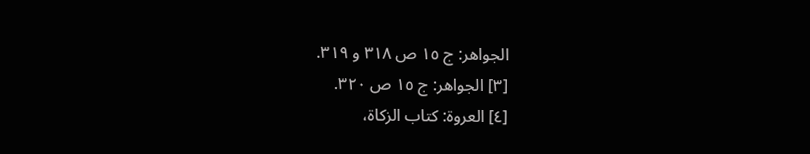الجواهر: ج ١٥ ص ٣١٨ و ٣١٩.
[٣] الجواهر: ج ١٥ ص ٣٢٠.
[٤] العروة: كتاب الزكاة،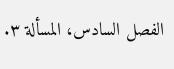الفصل السادس، المسألة ٣.